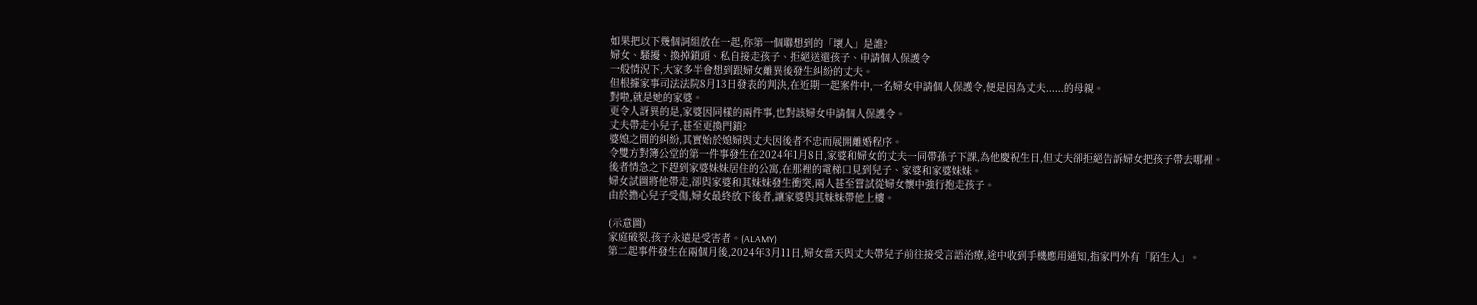如果把以下幾個詞組放在一起,你第一個聯想到的「壞人」是誰?
婦女、騷擾、換掉鎖頭、私自接走孩子、拒絕送還孩子、申請個人保護令
一般情況下,大家多半會想到跟婦女離異後發生糾紛的丈夫。
但根據家事司法法院8月13日發表的判決,在近期一起案件中,一名婦女申請個人保護令,便是因為丈夫......的母親。
對啦,就是她的家婆。
更令人訝異的是,家婆因同樣的兩件事,也對該婦女申請個人保護令。
丈夫帶走小兒子,甚至更換門鎖?
婆媳之間的糾紛,其實始於媳婦與丈夫因後者不忠而展開離婚程序。
令雙方對簿公堂的第一件事發生在2024年1月8日,家婆和婦女的丈夫一同帶孫子下課,為他慶祝生日,但丈夫卻拒絕告訴婦女把孩子帶去哪裡。
後者情急之下趕到家婆妹妹居住的公寓,在那裡的電梯口見到兒子、家婆和家婆妹妹。
婦女試圖將他帶走,卻與家婆和其妹妹發生衝突,兩人甚至嘗試從婦女懷中強行抱走孩子。
由於擔心兒子受傷,婦女最終放下後者,讓家婆與其妹妹帶他上樓。

(示意圖)
家庭破裂,孩子永遠是受害者。(ALAMY)
第二起事件發生在兩個月後,2024年3月11日,婦女當天與丈夫帶兒子前往接受言語治療,途中收到手機應用通知,指家門外有「陌生人」。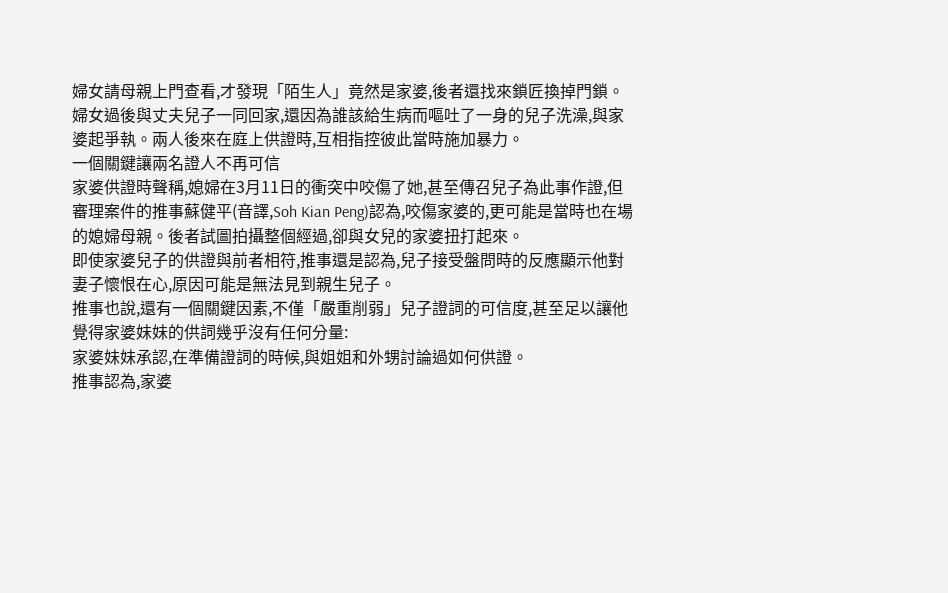婦女請母親上門查看,才發現「陌生人」竟然是家婆,後者還找來鎖匠換掉門鎖。
婦女過後與丈夫兒子一同回家,還因為誰該給生病而嘔吐了一身的兒子洗澡,與家婆起爭執。兩人後來在庭上供證時,互相指控彼此當時施加暴力。
一個關鍵讓兩名證人不再可信
家婆供證時聲稱,媳婦在3月11日的衝突中咬傷了她,甚至傳召兒子為此事作證,但審理案件的推事蘇健平(音譯,Soh Kian Peng)認為,咬傷家婆的,更可能是當時也在場的媳婦母親。後者試圖拍攝整個經過,卻與女兒的家婆扭打起來。
即使家婆兒子的供證與前者相符,推事還是認為,兒子接受盤問時的反應顯示他對妻子懷恨在心,原因可能是無法見到親生兒子。
推事也說,還有一個關鍵因素,不僅「嚴重削弱」兒子證詞的可信度,甚至足以讓他覺得家婆妹妹的供詞幾乎沒有任何分量:
家婆妹妹承認,在準備證詞的時候,與姐姐和外甥討論過如何供證。
推事認為,家婆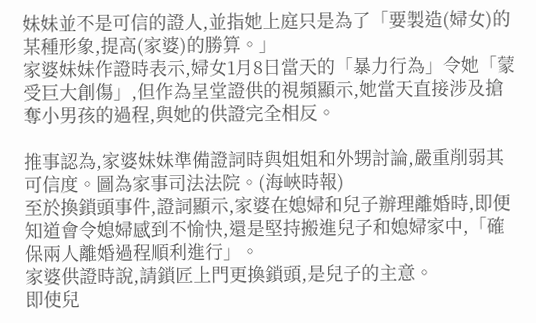妹妹並不是可信的證人,並指她上庭只是為了「要製造(婦女)的某種形象,提高(家婆)的勝算。」
家婆妹妹作證時表示,婦女1月8日當天的「暴力行為」令她「蒙受巨大創傷」,但作為呈堂證供的視頻顯示,她當天直接涉及搶奪小男孩的過程,與她的供證完全相反。

推事認為,家婆妹妹準備證詞時與姐姐和外甥討論,嚴重削弱其可信度。圖為家事司法法院。(海峽時報)
至於換鎖頭事件,證詞顯示,家婆在媳婦和兒子辦理離婚時,即便知道會令媳婦感到不愉快,還是堅持搬進兒子和媳婦家中,「確保兩人離婚過程順利進行」。
家婆供證時說,請鎖匠上門更換鎖頭,是兒子的主意。
即使兒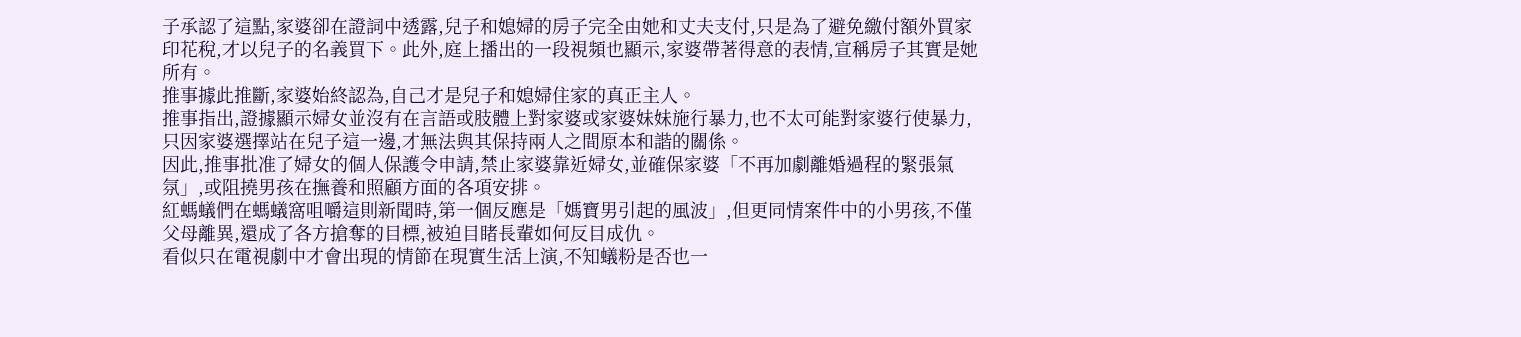子承認了這點,家婆卻在證詞中透露,兒子和媳婦的房子完全由她和丈夫支付,只是為了避免繳付額外買家印花稅,才以兒子的名義買下。此外,庭上播出的一段視頻也顯示,家婆帶著得意的表情,宣稱房子其實是她所有。
推事據此推斷,家婆始終認為,自己才是兒子和媳婦住家的真正主人。
推事指出,證據顯示婦女並沒有在言語或肢體上對家婆或家婆妹妹施行暴力,也不太可能對家婆行使暴力,只因家婆選擇站在兒子這一邊,才無法與其保持兩人之間原本和諧的關係。
因此,推事批准了婦女的個人保護令申請,禁止家婆靠近婦女,並確保家婆「不再加劇離婚過程的緊張氣氛」,或阻撓男孩在撫養和照顧方面的各項安排。
紅螞蟻們在螞蟻窩咀嚼這則新聞時,第一個反應是「媽寶男引起的風波」,但更同情案件中的小男孩,不僅父母離異,還成了各方搶奪的目標,被迫目睹長輩如何反目成仇。
看似只在電視劇中才會出現的情節在現實生活上演,不知蟻粉是否也一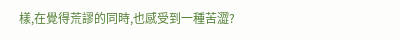樣,在覺得荒謬的同時,也感受到一種苦澀?